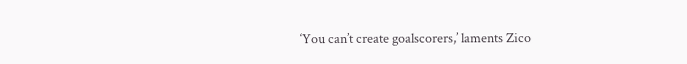‘You can’t create goalscorers,’ laments Zico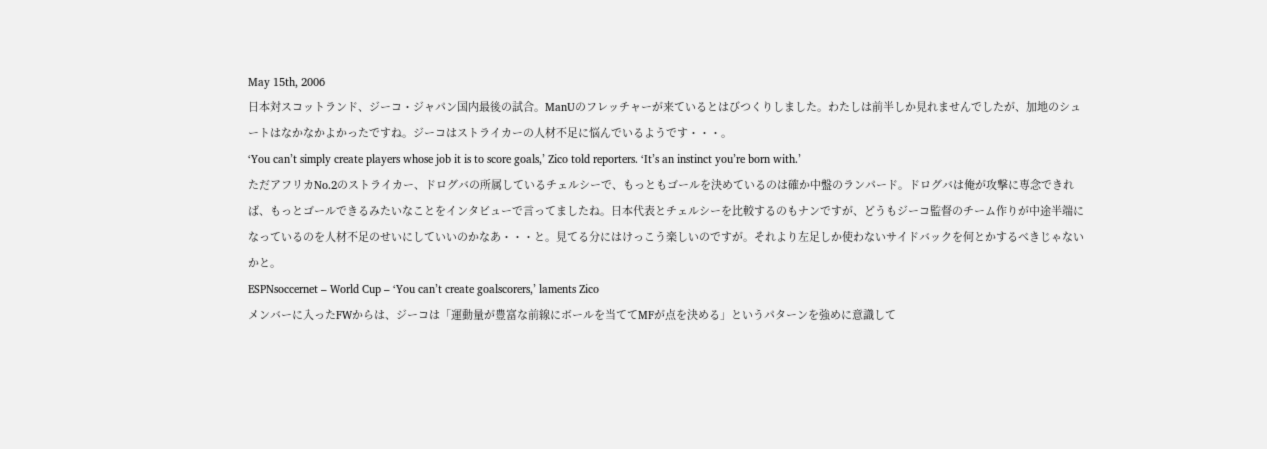May 15th, 2006
日本対スコットランド、ジーコ・ジャパン国内最後の試合。ManUのフレッチャーが来ているとはびつくりしました。わたしは前半しか見れませんでしたが、加地のシュートはなかなかよかったですね。ジーコはストライカーの人材不足に悩んでいるようです・・・。
‘You can’t simply create players whose job it is to score goals,’ Zico told reporters. ‘It’s an instinct you’re born with.’
ただアフリカNo.2のストライカー、ドログバの所属しているチェルシーで、もっともゴールを決めているのは確か中盤のランパード。ドログバは俺が攻撃に専念できれば、もっとゴールできるみたいなことをインタビューで言ってましたね。日本代表とチェルシーを比較するのもナンですが、どうもジーコ監督のチーム作りが中途半端になっているのを人材不足のせいにしていいのかなあ・・・と。見てる分にはけっこう楽しいのですが。それより左足しか使わないサイドバックを何とかするべきじゃないかと。
ESPNsoccernet – World Cup – ‘You can’t create goalscorers,’ laments Zico
メンバーに入ったFWからは、ジーコは「運動量が豊富な前線にボールを当ててMFが点を決める」というパターンを強めに意識して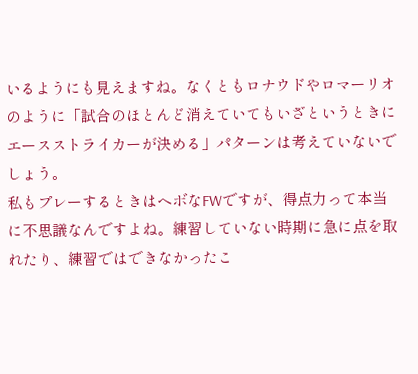いるようにも見えますね。なくともロナウドやロマーリオのように「試合のほとんど消えていてもいざというときにエースストライカーが決める」パターンは考えていないでしょう。
私もプレーするときはヘボなFWですが、得点力って本当に不思議なんですよね。練習していない時期に急に点を取れたり、練習ではできなかったこ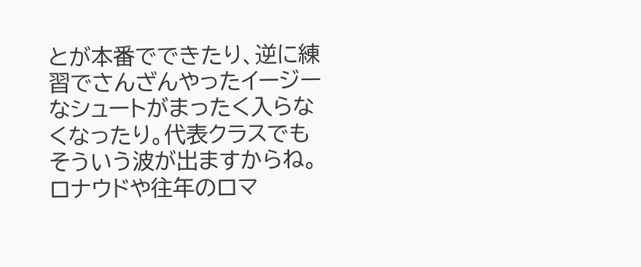とが本番でできたり、逆に練習でさんざんやったイージーなシュートがまったく入らなくなったり。代表クラスでもそういう波が出ますからね。ロナウドや往年のロマ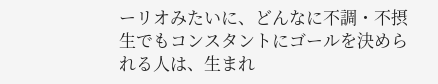ーリオみたいに、どんなに不調・不摂生でもコンスタントにゴールを決められる人は、生まれ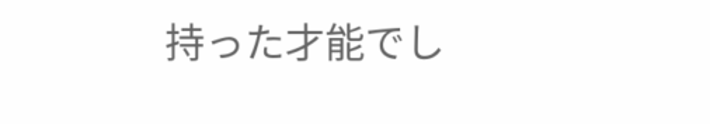持った才能でし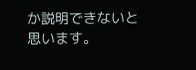か説明できないと思います。